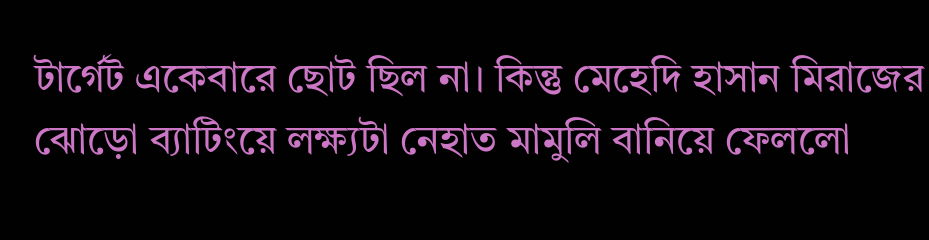টার্গেট একেবারে ছোট ছিল না। কিন্তু মেহেদি হাসান মিরাজের ঝোড়ো ব্যাটিংয়ে লক্ষ্যটা নেহাত মামুলি বানিয়ে ফেললো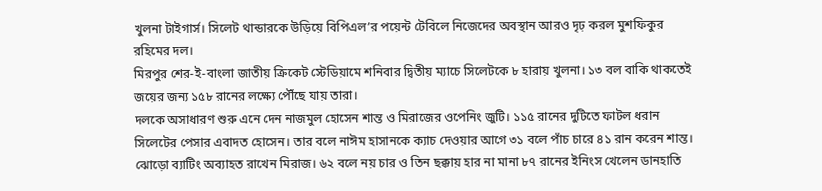খুলনা টাইগার্স। সিলেট থান্ডারকে উড়িয়ে বিপিএল’র পয়েন্ট টেবিলে নিজেদের অবস্থান আরও দৃঢ় করল মুশফিকুর রহিমের দল।
মিরপুর শের-ই-বাংলা জাতীয় ক্রিকেট স্টেডিয়ামে শনিবার দ্বিতীয় ম্যাচে সিলেটকে ৮ হারায় খুলনা। ১৩ বল বাকি থাকতেই জয়ের জন্য ১৫৮ রানের লক্ষ্যে পৌঁছে যায় তারা।
দলকে অসাধারণ শুরু এনে দেন নাজমুল হোসেন শান্ত ও মিরাজের ওপেনিং জুটি। ১১৫ রানের দুটিতে ফাটল ধরান সিলেটের পেসার এবাদত হোসেন। তার বলে নাঈম হাসানকে ক্যাচ দেওয়ার আগে ৩১ বলে পাঁচ চারে ৪১ রান করেন শান্ত।
ঝোড়ো ব্যাটিং অব্যাহত রাখেন মিরাজ। ৬২ বলে নয় চার ও তিন ছক্কায় হার না মানা ৮৭ রানের ইনিংস খেলেন ডানহাতি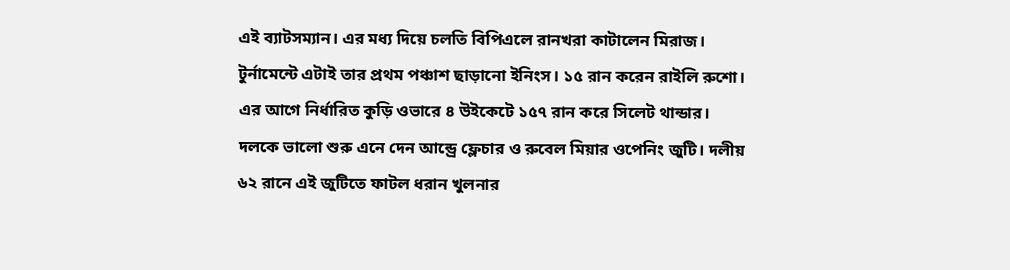এই ব্যাটসম্যান। এর মধ্য দিয়ে চলতি বিপিএলে রানখরা কাটালেন মিরাজ। টুর্নামেন্টে এটাই তার প্রথম পঞ্চাশ ছাড়ানো ইনিংস। ১৫ রান করেন রাইলি রুশো।
এর আগে নির্ধারিত কুড়ি ওভারে ৪ উইকেটে ১৫৭ রান করে সিলেট থান্ডার।
দলকে ভালো শুরু এনে দেন আন্ড্রে ফ্লেচার ও রুবেল মিয়ার ওপেনিং জুটি। দলীয় ৬২ রানে এই জুটিতে ফাটল ধরান খুলনার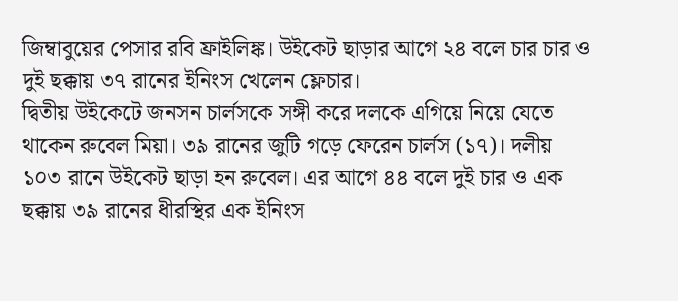জিম্বাবুয়ের পেসার রবি ফ্রাইলিঙ্ক। উইকেট ছাড়ার আগে ২৪ বলে চার চার ও দুই ছক্কায় ৩৭ রানের ইনিংস খেলেন ফ্লেচার।
দ্বিতীয় উইকেটে জনসন চার্লসকে সঙ্গী করে দলকে এগিয়ে নিয়ে যেতে থাকেন রুবেল মিয়া। ৩৯ রানের জুটি গড়ে ফেরেন চার্লস (১৭)। দলীয় ১০৩ রানে উইকেট ছাড়া হন রুবেল। এর আগে ৪৪ বলে দুই চার ও এক ছক্কায় ৩৯ রানের ধীরস্থির এক ইনিংস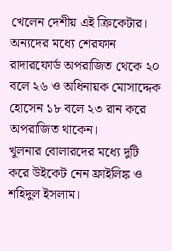খেলেন দেশীয় এই ক্রিকেটার।
অন্যদের মধ্যে শেরফান রাদারফোর্ড অপরাজিত থেকে ২০ বলে ২৬ ও অধিনায়ক মোসাদ্দেক হোসেন ১৮ বলে ২৩ রান করে অপরাজিত থাকেন।
খুলনার বোলারদের মধ্যে দুটি করে উইকেট নেন ফ্রাইলিঙ্ক ও শহিদুল ইসলাম।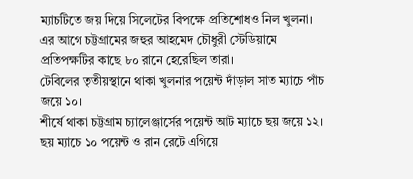ম্যাচটিতে জয় দিয়ে সিলেটের বিপক্ষে প্রতিশোধও নিল খুলনা। এর আগে চট্টগ্রামের জহুর আহমেদ চৌধুরী স্টেডিয়ামে প্রতিপক্ষটির কাছে ৮০ রানে হেরেছিল তারা।
টেবিলের তৃতীয়স্থানে থাকা খুলনার পয়েন্ট দাঁড়াল সাত ম্যাচে পাঁচ জয়ে ১০।
শীর্ষে থাকা চট্টগ্রাম চ্যালেঞ্জার্সের পয়েন্ট আট ম্যাচে ছয় জয়ে ১২। ছয় ম্যাচে ১০ পয়েন্ট ও রান রেটে এগিয়ে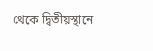থেকে দ্বিতীয়স্থানে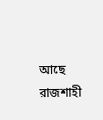আছে রাজশাহী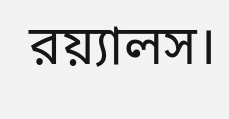রয়্যালস।